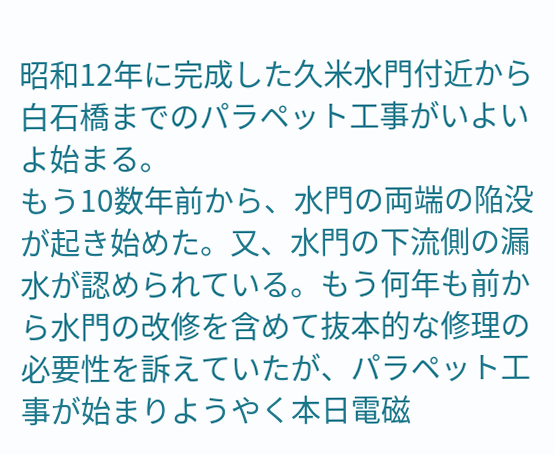昭和12年に完成した久米水門付近から白石橋までのパラペット工事がいよいよ始まる。
もう10数年前から、水門の両端の陥没が起き始めた。又、水門の下流側の漏水が認められている。もう何年も前から水門の改修を含めて抜本的な修理の必要性を訴えていたが、パラペット工事が始まりようやく本日電磁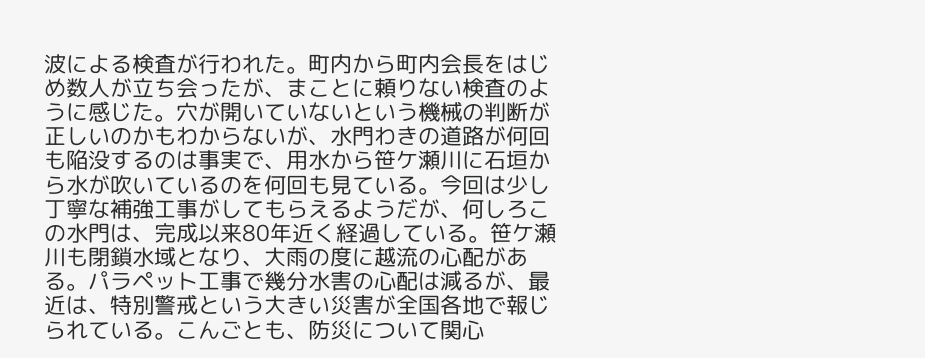波による検査が行われた。町内から町内会長をはじめ数人が立ち会ったが、まことに頼りない検査のように感じた。穴が開いていないという機械の判断が正しいのかもわからないが、水門わきの道路が何回も陥没するのは事実で、用水から笹ケ瀬川に石垣から水が吹いているのを何回も見ている。今回は少し丁寧な補強工事がしてもらえるようだが、何しろこの水門は、完成以来80年近く経過している。笹ケ瀬川も閉鎖水域となり、大雨の度に越流の心配がある。パラペット工事で幾分水害の心配は減るが、最近は、特別警戒という大きい災害が全国各地で報じられている。こんごとも、防災について関心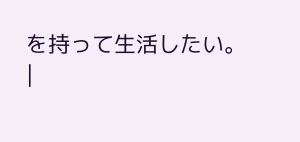を持って生活したい。
|